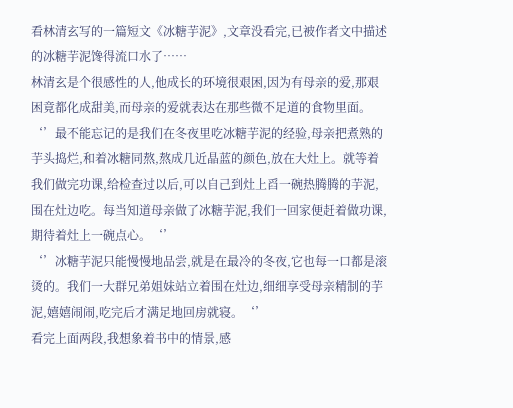看林清玄写的一篇短文《冰糖芋泥》,文章没看完,已被作者文中描述的冰糖芋泥馋得流口水了……
林清玄是个很感性的人,他成长的环境很艰困,因为有母亲的爱,那艰困竟都化成甜美,而母亲的爱就表达在那些微不足道的食物里面。
‘’最不能忘记的是我们在冬夜里吃冰糖芋泥的经验,母亲把煮熟的芋头捣烂,和着冰糖同熬,熬成几近晶蓝的颜色,放在大灶上。就等着我们做完功课,给检查过以后,可以自己到灶上舀一碗热腾腾的芋泥,围在灶边吃。每当知道母亲做了冰糖芋泥,我们一回家便赶着做功课,期待着灶上一碗点心。‘’
‘’冰糖芋泥只能慢慢地品尝,就是在最冷的冬夜,它也每一口都是滚烫的。我们一大群兄弟姐妹站立着围在灶边,细细享受母亲精制的芋泥,嬉嬉闹闹,吃完后才满足地回房就寝。‘’
看完上面两段,我想象着书中的情景,感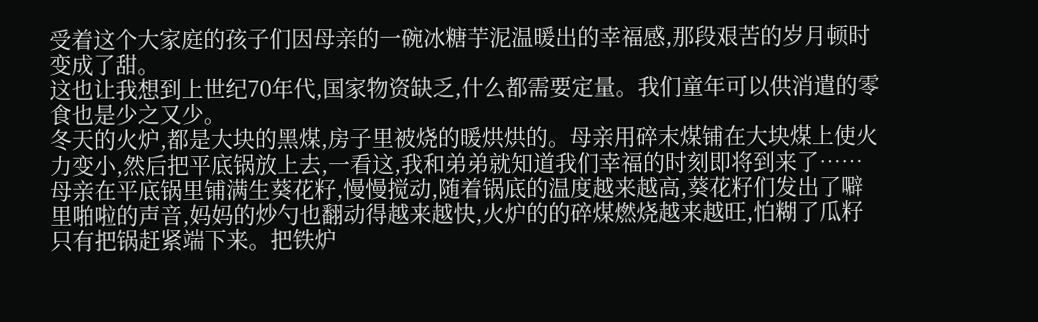受着这个大家庭的孩子们因母亲的一碗冰糖芋泥温暖出的幸福感,那段艰苦的岁月顿时变成了甜。
这也让我想到上世纪70年代,国家物资缺乏,什么都需要定量。我们童年可以供消遣的零食也是少之又少。
冬天的火炉,都是大块的黑煤,房子里被烧的暖烘烘的。母亲用碎末煤铺在大块煤上使火力变小,然后把平底锅放上去,一看这,我和弟弟就知道我们幸福的时刻即将到来了……
母亲在平底锅里铺满生葵花籽,慢慢搅动,随着锅底的温度越来越高,葵花籽们发出了噼里啪啦的声音,妈妈的炒勺也翻动得越来越快,火炉的的碎煤燃烧越来越旺,怕糊了瓜籽只有把锅赶紧端下来。把铁炉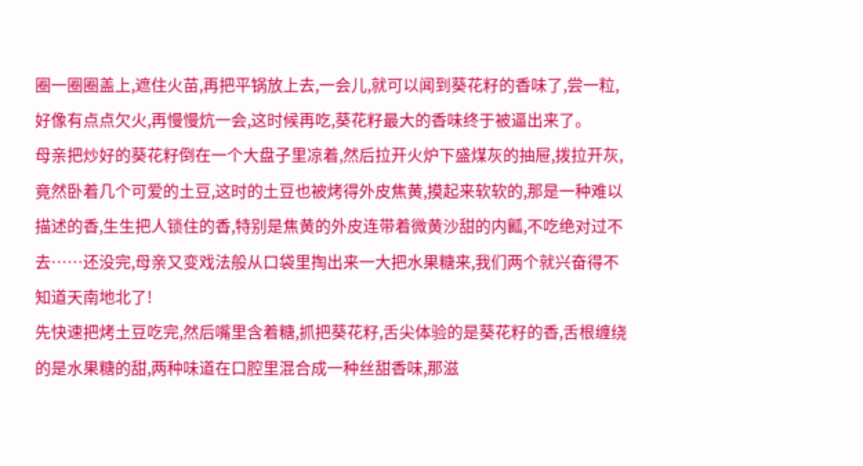圈一圈圈盖上,遮住火苗,再把平锅放上去,一会儿,就可以闻到葵花籽的香味了,尝一粒,好像有点点欠火,再慢慢炕一会,这时候再吃,葵花籽最大的香味终于被逼出来了。
母亲把炒好的葵花籽倒在一个大盘子里凉着,然后拉开火炉下盛煤灰的抽屉,拨拉开灰,竟然卧着几个可爱的土豆,这时的土豆也被烤得外皮焦黄,摸起来软软的,那是一种难以描述的香,生生把人锁住的香,特别是焦黄的外皮连带着微黄沙甜的内瓤,不吃绝对过不去……还没完,母亲又变戏法般从口袋里掏出来一大把水果糖来,我们两个就兴奋得不知道天南地北了!
先快速把烤土豆吃完,然后嘴里含着糖,抓把葵花籽,舌尖体验的是葵花籽的香,舌根缠绕的是水果糖的甜,两种味道在口腔里混合成一种丝甜香味,那滋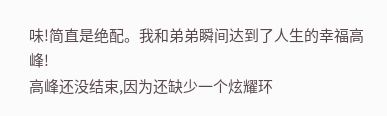味!简直是绝配。我和弟弟瞬间达到了人生的幸福高峰!
高峰还没结束,因为还缺少一个炫耀环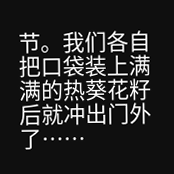节。我们各自把口袋装上满满的热葵花籽后就冲出门外了……